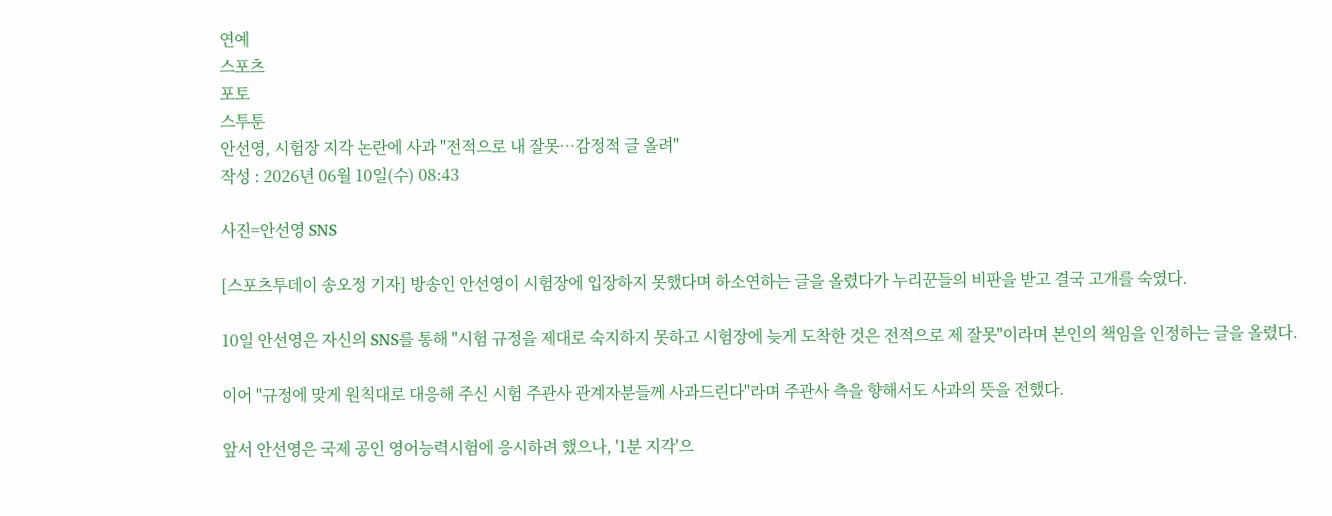연예
스포츠
포토
스투툰
안선영, 시험장 지각 논란에 사과 "전적으로 내 잘못…감정적 글 올려"
작성 : 2026년 06월 10일(수) 08:43

사진=안선영 SNS

[스포츠투데이 송오정 기자] 방송인 안선영이 시험장에 입장하지 못했다며 하소연하는 글을 올렸다가 누리꾼들의 비판을 받고 결국 고개를 숙였다.

10일 안선영은 자신의 SNS를 통해 "시험 규정을 제대로 숙지하지 못하고 시험장에 늦게 도착한 것은 전적으로 제 잘못"이라며 본인의 책임을 인정하는 글을 올렸다.

이어 "규정에 맞게 원칙대로 대응해 주신 시험 주관사 관계자분들께 사과드린다"라며 주관사 측을 향해서도 사과의 뜻을 전했다.

앞서 안선영은 국제 공인 영어능력시험에 응시하려 했으나, '1분 지각'으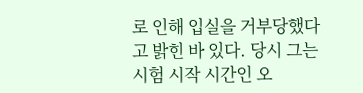로 인해 입실을 거부당했다고 밝힌 바 있다. 당시 그는 시험 시작 시간인 오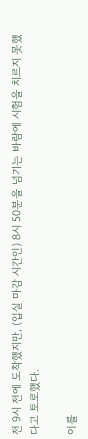전 9시 전에 도착했지만, (입실 마감 시간인) 8시 50분을 넘기는 바람에 시험을 치르지 못했다고 토로했다.

이를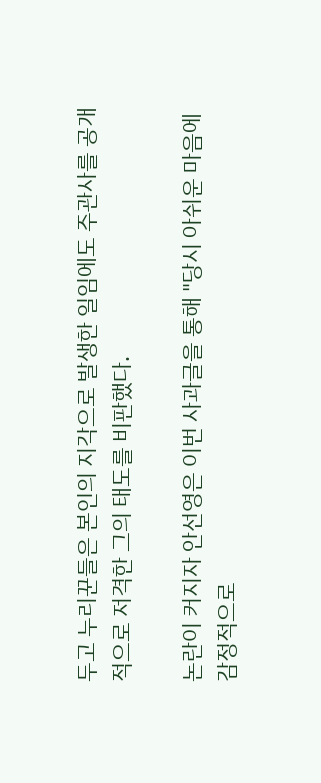두고 누리꾼들은 본인의 지각으로 발생한 일임에도 주관사를 공개적으로 저격한 그의 태도를 비판했다.

논란이 커지자 안선영은 이번 사과글을 통해 "당시 아쉬운 마음에 감정적으로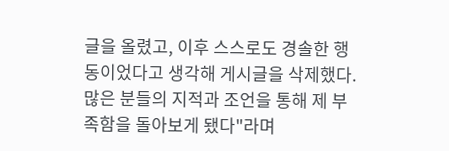글을 올렸고, 이후 스스로도 경솔한 행동이었다고 생각해 게시글을 삭제했다. 많은 분들의 지적과 조언을 통해 제 부족함을 돌아보게 됐다"라며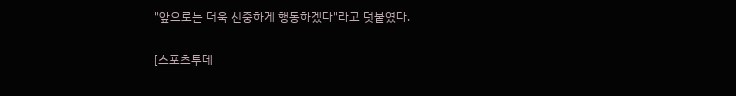"앞으로는 더욱 신중하게 행동하겠다"라고 덧붙였다.

[스포츠투데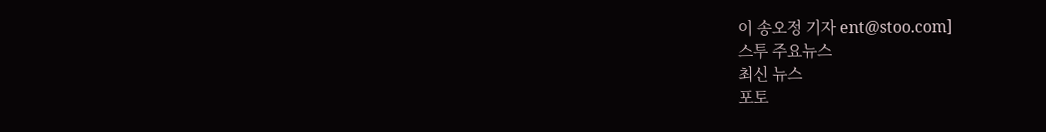이 송오정 기자 ent@stoo.com]
스투 주요뉴스
최신 뉴스
포토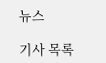뉴스

기사 목록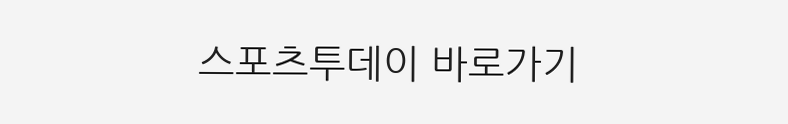스포츠투데이 바로가기